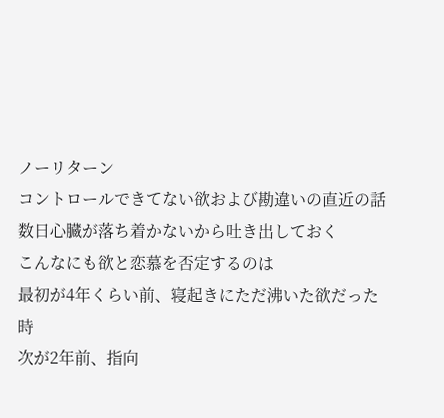ノーリターン
コントロールできてない欲および勘違いの直近の話
数日心臓が落ち着かないから吐き出しておく
こんなにも欲と恋慕を否定するのは
最初が4年くらい前、寝起きにただ沸いた欲だった時
次が2年前、指向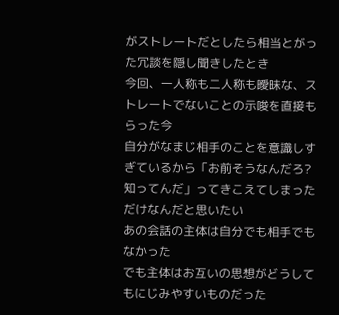がストレートだとしたら相当とがった冗談を隠し聞きしたとき
今回、一人称も二人称も曖昧な、ストレートでないことの示唆を直接もらった今
自分がなまじ相手のことを意識しすぎているから「お前そうなんだろ?知ってんだ」ってきこえてしまっただけなんだと思いたい
あの会話の主体は自分でも相手でもなかった
でも主体はお互いの思想がどうしてもにじみやすいものだった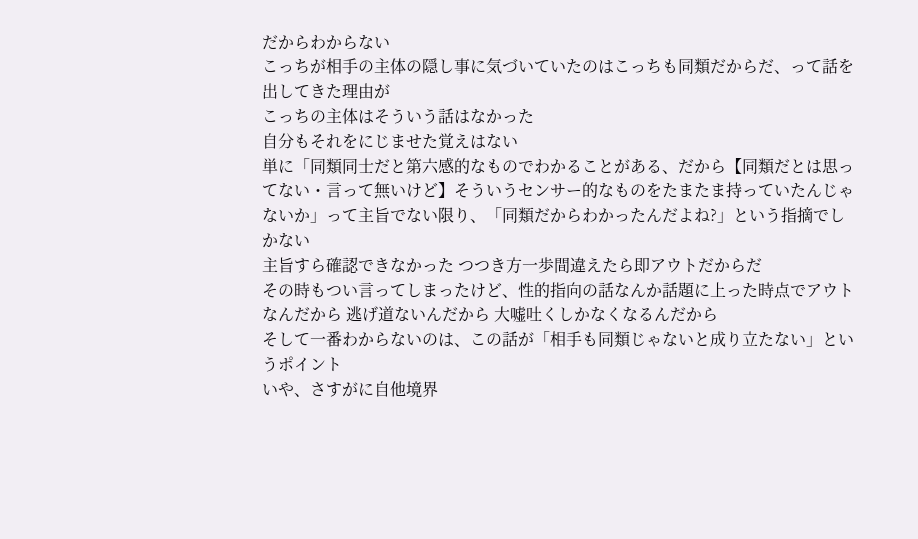だからわからない
こっちが相手の主体の隠し事に気づいていたのはこっちも同類だからだ、って話を出してきた理由が
こっちの主体はそういう話はなかった
自分もそれをにじませた覚えはない
単に「同類同士だと第六感的なものでわかることがある、だから【同類だとは思ってない・言って無いけど】そういうセンサー的なものをたまたま持っていたんじゃないか」って主旨でない限り、「同類だからわかったんだよね?」という指摘でしかない
主旨すら確認できなかった つつき方一歩間違えたら即アウトだからだ
その時もつい言ってしまったけど、性的指向の話なんか話題に上った時点でアウトなんだから 逃げ道ないんだから 大嘘吐くしかなくなるんだから
そして一番わからないのは、この話が「相手も同類じゃないと成り立たない」というポイント
いや、さすがに自他境界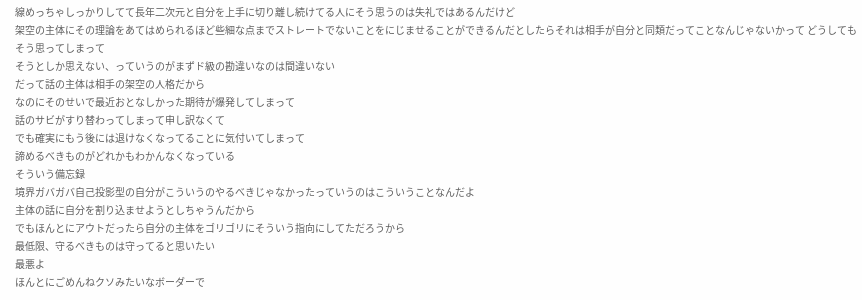線めっちゃしっかりしてて長年二次元と自分を上手に切り離し続けてる人にそう思うのは失礼ではあるんだけど
架空の主体にその理論をあてはめられるほど些細な点までストレートでないことをにじませることができるんだとしたらそれは相手が自分と同類だってことなんじゃないかって どうしてもそう思ってしまって
そうとしか思えない、っていうのがまずド級の勘違いなのは間違いない
だって話の主体は相手の架空の人格だから
なのにそのせいで最近おとなしかった期待が爆発してしまって
話のサビがすり替わってしまって申し訳なくて
でも確実にもう後には退けなくなってることに気付いてしまって
諦めるべきものがどれかもわかんなくなっている
そういう備忘録
境界ガバガバ自己投影型の自分がこういうのやるべきじゃなかったっていうのはこういうことなんだよ
主体の話に自分を割り込ませようとしちゃうんだから
でもほんとにアウトだったら自分の主体をゴリゴリにそういう指向にしてただろうから
最低限、守るべきものは守ってると思いたい
最悪よ
ほんとにごめんねクソみたいなボーダーで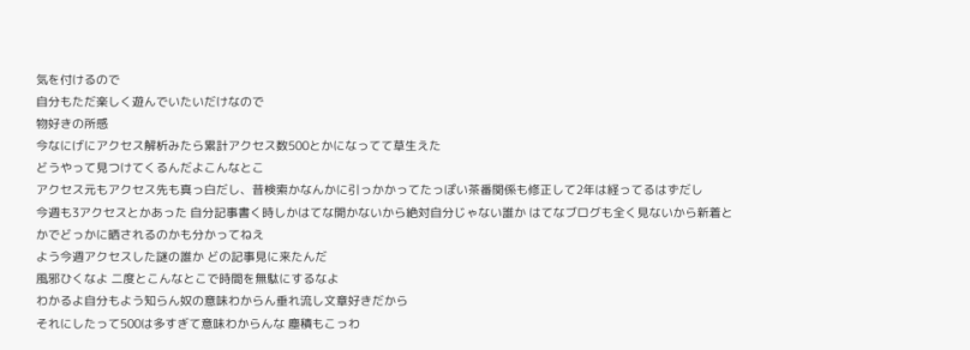気を付けるので
自分もただ楽しく遊んでいたいだけなので
物好きの所感
今なにげにアクセス解析みたら累計アクセス数500とかになってて草生えた
どうやって見つけてくるんだよこんなとこ
アクセス元もアクセス先も真っ白だし、昔検索かなんかに引っかかってたっぽい茶番関係も修正して2年は経ってるはずだし
今週も3アクセスとかあった 自分記事書く時しかはてな開かないから絶対自分じゃない誰か はてなブログも全く見ないから新着とかでどっかに晒されるのかも分かってねえ
よう今週アクセスした謎の誰か どの記事見に来たんだ
風邪ひくなよ 二度とこんなとこで時間を無駄にするなよ
わかるよ自分もよう知らん奴の意味わからん垂れ流し文章好きだから
それにしたって500は多すぎて意味わからんな 塵積もこっわ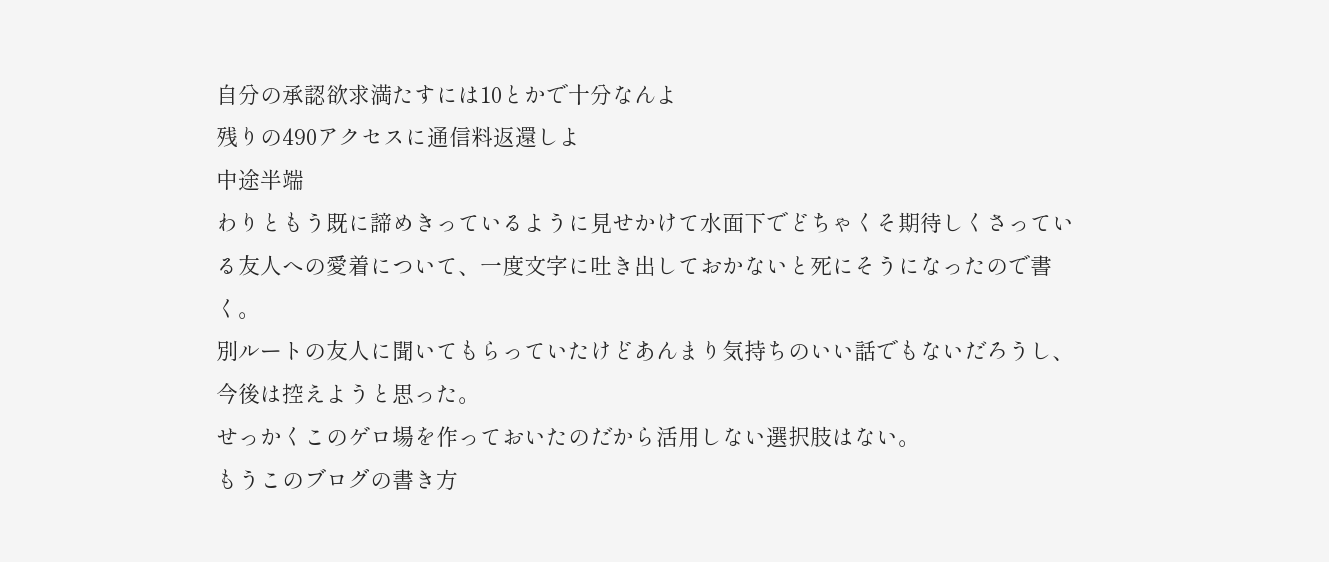自分の承認欲求満たすには10とかで十分なんよ
残りの490アクセスに通信料返還しよ
中途半端
わりともう既に諦めきっているように見せかけて水面下でどちゃくそ期待しくさっている友人への愛着について、一度文字に吐き出しておかないと死にそうになったので書く。
別ルートの友人に聞いてもらっていたけどあんまり気持ちのいい話でもないだろうし、今後は控えようと思った。
せっかくこのゲロ場を作っておいたのだから活用しない選択肢はない。
もうこのブログの書き方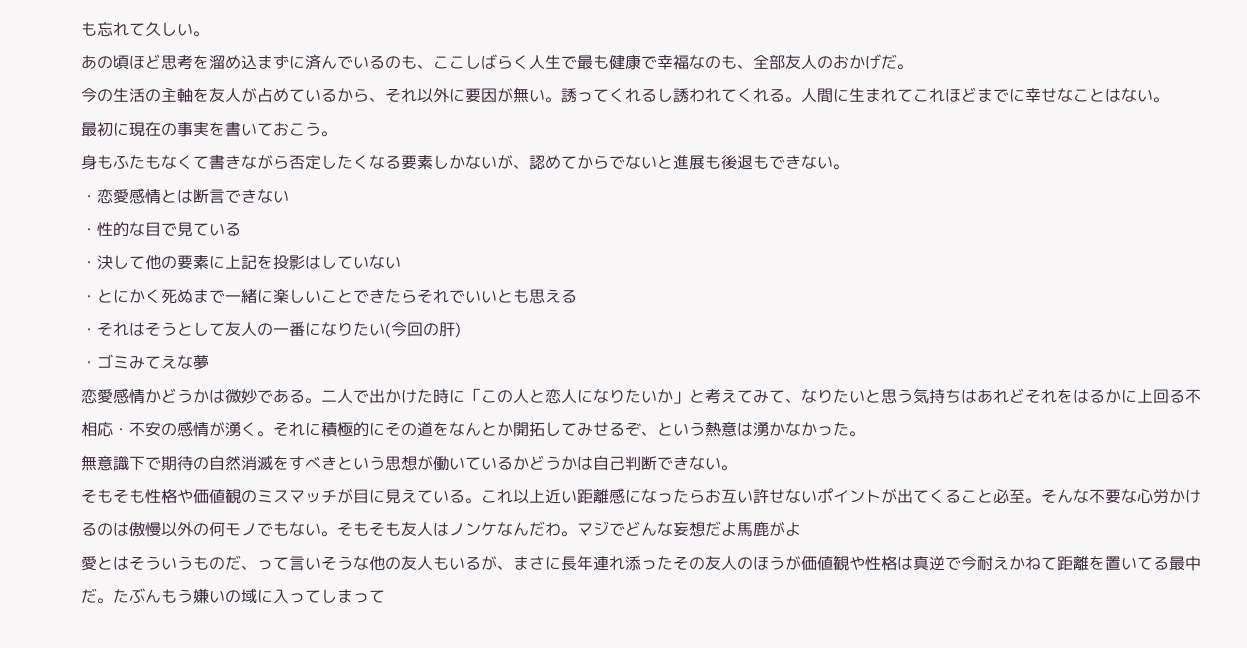も忘れて久しい。
あの頃ほど思考を溜め込まずに済んでいるのも、ここしばらく人生で最も健康で幸福なのも、全部友人のおかげだ。
今の生活の主軸を友人が占めているから、それ以外に要因が無い。誘ってくれるし誘われてくれる。人間に生まれてこれほどまでに幸せなことはない。
最初に現在の事実を書いておこう。
身もふたもなくて書きながら否定したくなる要素しかないが、認めてからでないと進展も後退もできない。
・恋愛感情とは断言できない
・性的な目で見ている
・決して他の要素に上記を投影はしていない
・とにかく死ぬまで一緒に楽しいことできたらそれでいいとも思える
・それはそうとして友人の一番になりたい(今回の肝)
・ゴミみてえな夢
恋愛感情かどうかは微妙である。二人で出かけた時に「この人と恋人になりたいか」と考えてみて、なりたいと思う気持ちはあれどそれをはるかに上回る不相応・不安の感情が湧く。それに積極的にその道をなんとか開拓してみせるぞ、という熱意は湧かなかった。
無意識下で期待の自然消滅をすべきという思想が働いているかどうかは自己判断できない。
そもそも性格や価値観のミスマッチが目に見えている。これ以上近い距離感になったらお互い許せないポイントが出てくること必至。そんな不要な心労かけるのは傲慢以外の何モノでもない。そもそも友人はノンケなんだわ。マジでどんな妄想だよ馬鹿がよ
愛とはそういうものだ、って言いそうな他の友人もいるが、まさに長年連れ添ったその友人のほうが価値観や性格は真逆で今耐えかねて距離を置いてる最中だ。たぶんもう嫌いの域に入ってしまって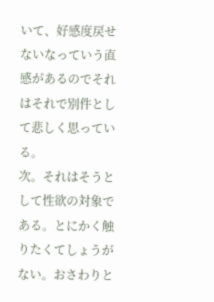いて、好感度戻せないなっていう直感があるのでそれはそれで別件として悲しく思っている。
次。それはそうとして性欲の対象である。とにかく触りたくてしょうがない。おさわりと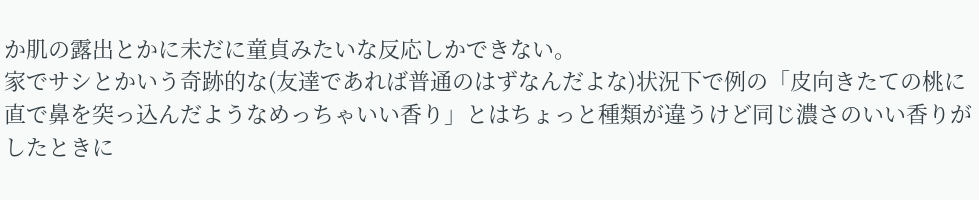か肌の露出とかに未だに童貞みたいな反応しかできない。
家でサシとかいう奇跡的な(友達であれば普通のはずなんだよな)状況下で例の「皮向きたての桃に直で鼻を突っ込んだようなめっちゃいい香り」とはちょっと種類が違うけど同じ濃さのいい香りがしたときに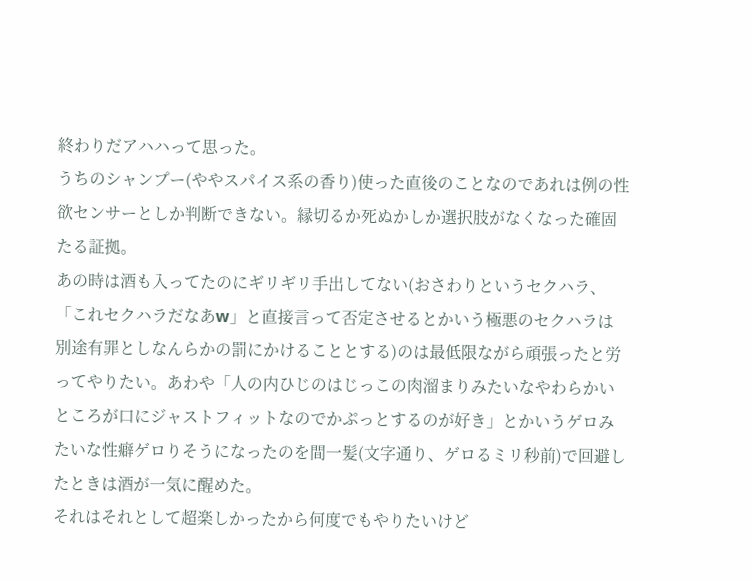終わりだアハハって思った。
うちのシャンプー(ややスパイス系の香り)使った直後のことなのであれは例の性欲センサーとしか判断できない。縁切るか死ぬかしか選択肢がなくなった確固たる証拠。
あの時は酒も入ってたのにギリギリ手出してない(おさわりというセクハラ、「これセクハラだなあw」と直接言って否定させるとかいう極悪のセクハラは別途有罪としなんらかの罰にかけることとする)のは最低限ながら頑張ったと労ってやりたい。あわや「人の内ひじのはじっこの肉溜まりみたいなやわらかいところが口にジャストフィットなのでかぷっとするのが好き」とかいうゲロみたいな性癖ゲロりそうになったのを間一髪(文字通り、ゲロるミリ秒前)で回避したときは酒が一気に醒めた。
それはそれとして超楽しかったから何度でもやりたいけど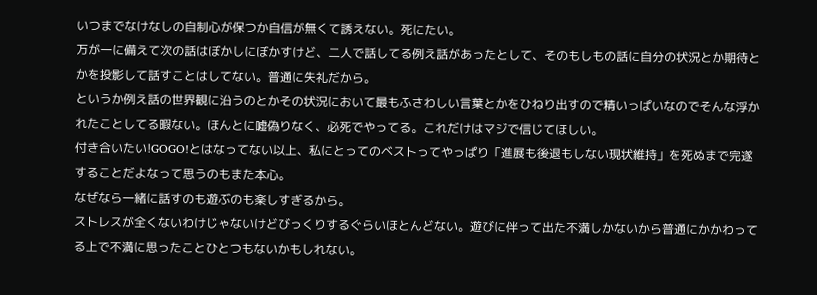いつまでなけなしの自制心が保つか自信が無くて誘えない。死にたい。
万が一に備えて次の話はぼかしにぼかすけど、二人で話してる例え話があったとして、そのもしもの話に自分の状況とか期待とかを投影して話すことはしてない。普通に失礼だから。
というか例え話の世界観に沿うのとかその状況において最もふさわしい言葉とかをひねり出すので精いっぱいなのでそんな浮かれたことしてる暇ない。ほんとに嘘偽りなく、必死でやってる。これだけはマジで信じてほしい。
付き合いたい!GOGO!とはなってない以上、私にとってのベストってやっぱり「進展も後退もしない現状維持」を死ぬまで完遂することだよなって思うのもまた本心。
なぜなら一緒に話すのも遊ぶのも楽しすぎるから。
ストレスが全くないわけじゃないけどびっくりするぐらいほとんどない。遊びに伴って出た不満しかないから普通にかかわってる上で不満に思ったことひとつもないかもしれない。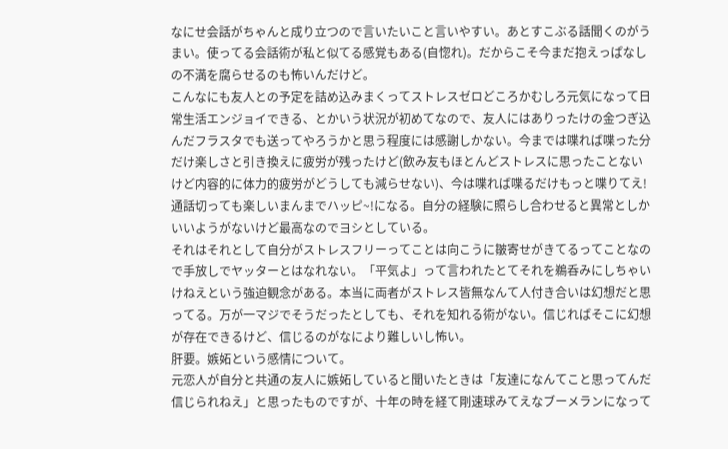なにせ会話がちゃんと成り立つので言いたいこと言いやすい。あとすこぶる話聞くのがうまい。使ってる会話術が私と似てる感覚もある(自惚れ)。だからこそ今まだ抱えっぱなしの不満を腐らせるのも怖いんだけど。
こんなにも友人との予定を詰め込みまくってストレスゼロどころかむしろ元気になって日常生活エンジョイできる、とかいう状況が初めてなので、友人にはありったけの金つぎ込んだフラスタでも送ってやろうかと思う程度には感謝しかない。今までは喋れば喋った分だけ楽しさと引き換えに疲労が残ったけど(飲み友もほとんどストレスに思ったことないけど内容的に体力的疲労がどうしても減らせない)、今は喋れば喋るだけもっと喋りてえ!通話切っても楽しいまんまでハッピ~!になる。自分の経験に照らし合わせると異常としかいいようがないけど最高なのでヨシとしている。
それはそれとして自分がストレスフリーってことは向こうに皺寄せがきてるってことなので手放しでヤッターとはなれない。「平気よ」って言われたとてそれを鵜呑みにしちゃいけねえという強迫観念がある。本当に両者がストレス皆無なんて人付き合いは幻想だと思ってる。万が一マジでそうだったとしても、それを知れる術がない。信じればそこに幻想が存在できるけど、信じるのがなにより難しいし怖い。
肝要。嫉妬という感情について。
元恋人が自分と共通の友人に嫉妬していると聞いたときは「友達になんてこと思ってんだ信じられねえ」と思ったものですが、十年の時を経て剛速球みてえなブーメランになって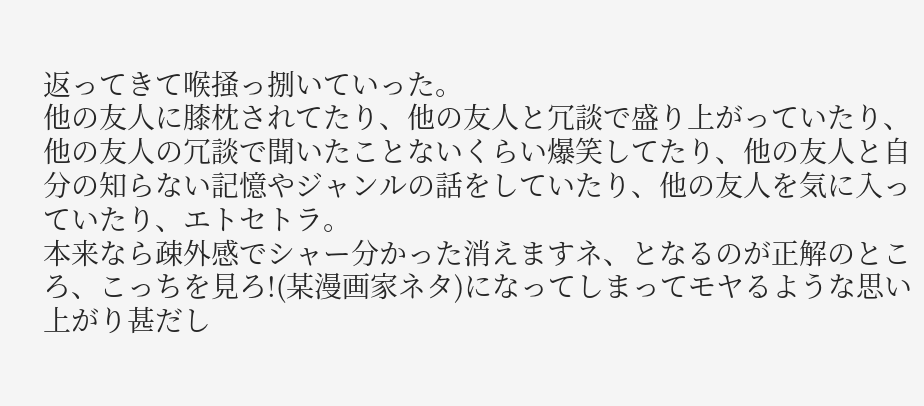返ってきて喉掻っ捌いていった。
他の友人に膝枕されてたり、他の友人と冗談で盛り上がっていたり、他の友人の冗談で聞いたことないくらい爆笑してたり、他の友人と自分の知らない記憶やジャンルの話をしていたり、他の友人を気に入っていたり、エトセトラ。
本来なら疎外感でシャー分かった消えますネ、となるのが正解のところ、こっちを見ろ!(某漫画家ネタ)になってしまってモヤるような思い上がり甚だし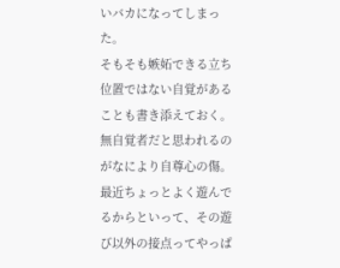いバカになってしまった。
そもそも嫉妬できる立ち位置ではない自覚があることも書き添えておく。無自覚者だと思われるのがなにより自尊心の傷。
最近ちょっとよく遊んでるからといって、その遊び以外の接点ってやっぱ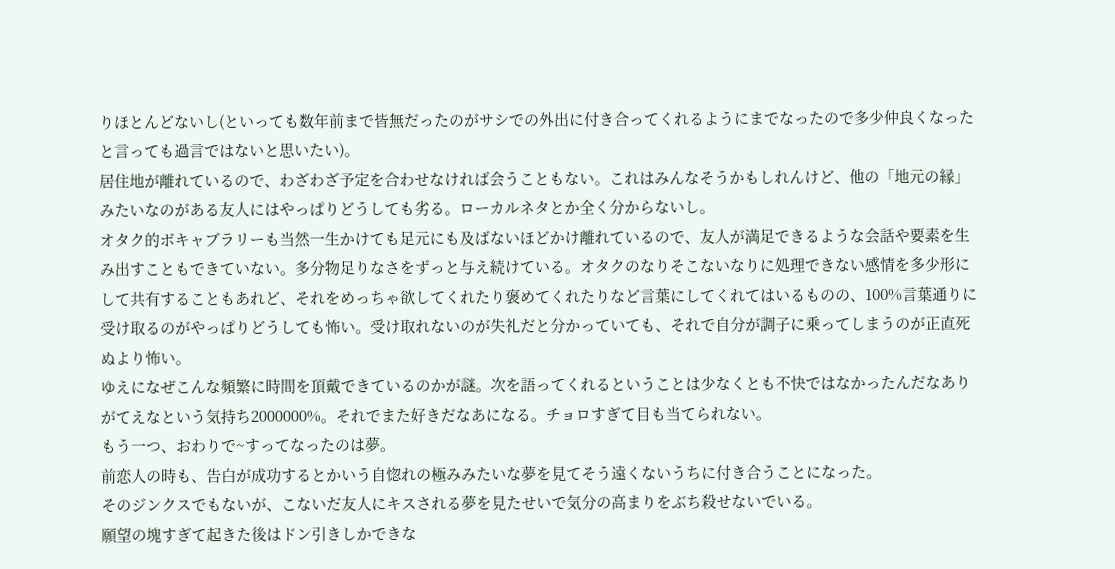りほとんどないし(といっても数年前まで皆無だったのがサシでの外出に付き合ってくれるようにまでなったので多少仲良くなったと言っても過言ではないと思いたい)。
居住地が離れているので、わざわざ予定を合わせなければ会うこともない。これはみんなそうかもしれんけど、他の「地元の縁」みたいなのがある友人にはやっぱりどうしても劣る。ローカルネタとか全く分からないし。
オタク的ボキャブラリーも当然一生かけても足元にも及ばないほどかけ離れているので、友人が満足できるような会話や要素を生み出すこともできていない。多分物足りなさをずっと与え続けている。オタクのなりそこないなりに処理できない感情を多少形にして共有することもあれど、それをめっちゃ欲してくれたり褒めてくれたりなど言葉にしてくれてはいるものの、100%言葉通りに受け取るのがやっぱりどうしても怖い。受け取れないのが失礼だと分かっていても、それで自分が調子に乗ってしまうのが正直死ぬより怖い。
ゆえになぜこんな頻繁に時間を頂戴できているのかが謎。次を語ってくれるということは少なくとも不快ではなかったんだなありがてえなという気持ち2000000%。それでまた好きだなあになる。チョロすぎて目も当てられない。
もう一つ、おわりで~すってなったのは夢。
前恋人の時も、告白が成功するとかいう自惚れの極みみたいな夢を見てそう遠くないうちに付き合うことになった。
そのジンクスでもないが、こないだ友人にキスされる夢を見たせいで気分の高まりをぶち殺せないでいる。
願望の塊すぎて起きた後はドン引きしかできな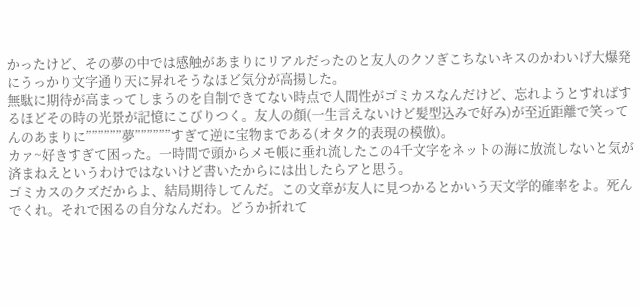かったけど、その夢の中では感触があまりにリアルだったのと友人のクソぎこちないキスのかわいげ大爆発にうっかり文字通り天に昇れそうなほど気分が高揚した。
無駄に期待が高まってしまうのを自制できてない時点で人間性がゴミカスなんだけど、忘れようとすればするほどその時の光景が記憶にこびりつく。友人の顔(一生言えないけど髪型込みで好み)が至近距離で笑ってんのあまりに””””””夢””””””すぎて逆に宝物まである(オタク的表現の模倣)。
カァ~好きすぎて困った。一時間で頭からメモ帳に垂れ流したこの4千文字をネットの海に放流しないと気が済まねえというわけではないけど書いたからには出したらアと思う。
ゴミカスのクズだからよ、結局期待してんだ。この文章が友人に見つかるとかいう天文学的確率をよ。死んでくれ。それで困るの自分なんだわ。どうか折れて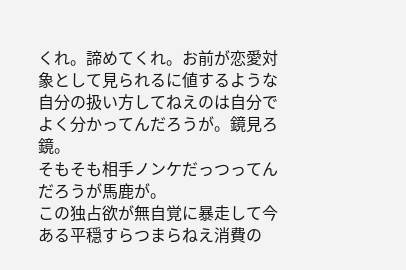くれ。諦めてくれ。お前が恋愛対象として見られるに値するような自分の扱い方してねえのは自分でよく分かってんだろうが。鏡見ろ鏡。
そもそも相手ノンケだっつってんだろうが馬鹿が。
この独占欲が無自覚に暴走して今ある平穏すらつまらねえ消費の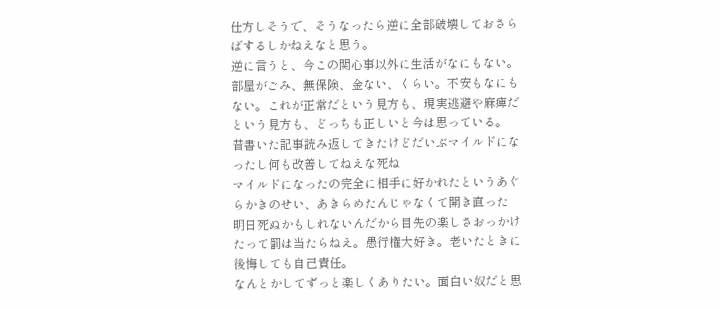仕方しそうで、そうなったら逆に全部破壊しておさらばするしかねえなと思う。
逆に言うと、今この関心事以外に生活がなにもない。部屋がごみ、無保険、金ない、くらい。不安もなにもない。これが正常だという見方も、現実逃避や麻痺だという見方も、どっちも正しいと今は思っている。
昔書いた記事読み返してきたけどだいぶマイルドになったし何も改善してねえな死ね
マイルドになったの完全に相手に好かれたというあぐらかきのせい、あきらめたんじゃなくて開き直った
明日死ぬかもしれないんだから目先の楽しさおっかけたって罰は当たらねえ。愚行権大好き。老いたときに後悔しても自己責任。
なんとかしてずっと楽しくありたい。面白い奴だと思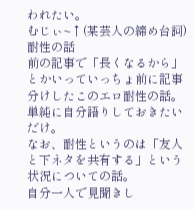われたい。
むじぃ~↑(某芸人の締め台詞)
耐性の話
前の記事で「長くなるから」とかいっていっちょ前に記事分けしたこのエロ耐性の話。
単純に自分語りしておきたいだけ。
なお、耐性というのは「友人と下ネタを共有する」という状況についての話。
自分一人で見聞きし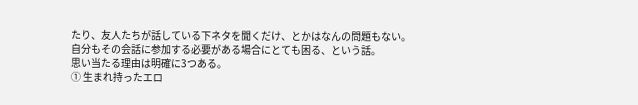たり、友人たちが話している下ネタを聞くだけ、とかはなんの問題もない。
自分もその会話に参加する必要がある場合にとても困る、という話。
思い当たる理由は明確に3つある。
① 生まれ持ったエロ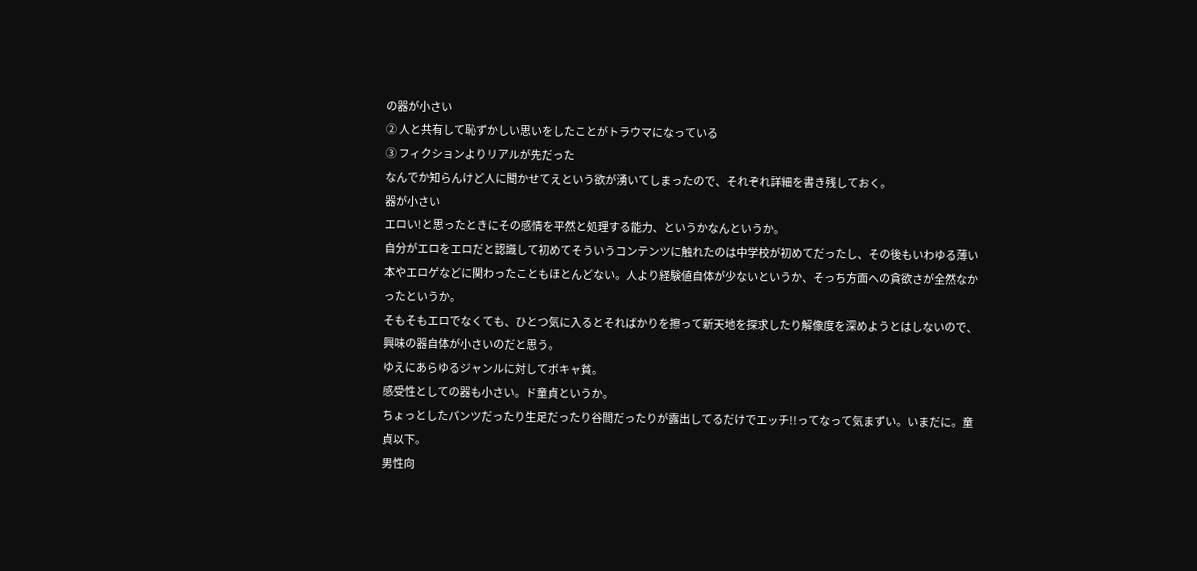の器が小さい
② 人と共有して恥ずかしい思いをしたことがトラウマになっている
③ フィクションよりリアルが先だった
なんでか知らんけど人に聞かせてえという欲が湧いてしまったので、それぞれ詳細を書き残しておく。
器が小さい
エロい!と思ったときにその感情を平然と処理する能力、というかなんというか。
自分がエロをエロだと認識して初めてそういうコンテンツに触れたのは中学校が初めてだったし、その後もいわゆる薄い本やエロゲなどに関わったこともほとんどない。人より経験値自体が少ないというか、そっち方面への貪欲さが全然なかったというか。
そもそもエロでなくても、ひとつ気に入るとそればかりを擦って新天地を探求したり解像度を深めようとはしないので、興味の器自体が小さいのだと思う。
ゆえにあらゆるジャンルに対してボキャ貧。
感受性としての器も小さい。ド童貞というか。
ちょっとしたパンツだったり生足だったり谷間だったりが露出してるだけでエッチ!!ってなって気まずい。いまだに。童貞以下。
男性向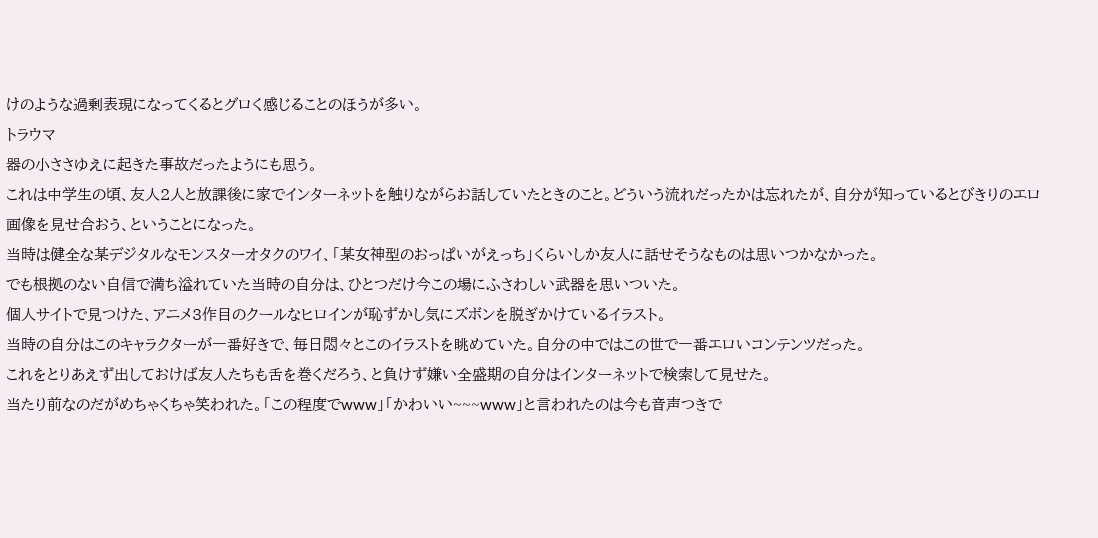けのような過剰表現になってくるとグロく感じることのほうが多い。
トラウマ
器の小ささゆえに起きた事故だったようにも思う。
これは中学生の頃、友人2人と放課後に家でインターネットを触りながらお話していたときのこと。どういう流れだったかは忘れたが、自分が知っているとびきりのエロ画像を見せ合おう、ということになった。
当時は健全な某デジタルなモンスターオタクのワイ、「某女神型のおっぱいがえっち」くらいしか友人に話せそうなものは思いつかなかった。
でも根拠のない自信で満ち溢れていた当時の自分は、ひとつだけ今この場にふさわしい武器を思いついた。
個人サイトで見つけた、アニメ3作目のクールなヒロインが恥ずかし気にズボンを脱ぎかけているイラスト。
当時の自分はこのキャラクターが一番好きで、毎日悶々とこのイラストを眺めていた。自分の中ではこの世で一番エロいコンテンツだった。
これをとりあえず出しておけば友人たちも舌を巻くだろう、と負けず嫌い全盛期の自分はインターネットで検索して見せた。
当たり前なのだがめちゃくちゃ笑われた。「この程度でwww」「かわいい~~~www」と言われたのは今も音声つきで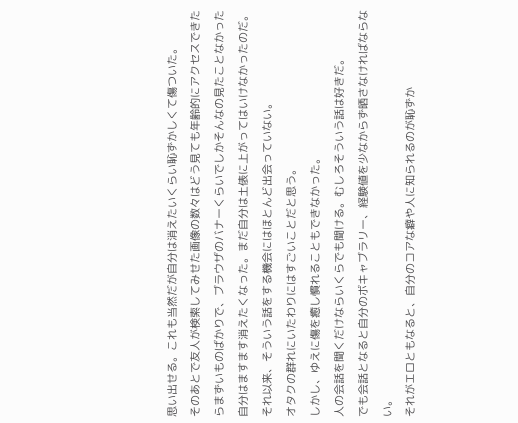思い出せる。これも当然だが自分は消えたいくらい恥ずかしくて傷ついた。
そのあとで友人が検索してみせた画像の数々はどう見ても年齢的にアクセスできたらまずいものばかりで、ブラウザのバナーくらいでしかそんなの見たことなかった自分はますます消えたくなった。まだ自分は土俵に上がってはいけなかったのだ。
それ以来、そういう話をする機会にはほとんど出会っていない。
オタクの群れにいたわりにはすごいことだと思う。
しかし、ゆえに傷を癒し慣れることもできなかった。
人の会話を聞くだけならいくらでも聞ける。むしろそういう話は好きだ。
でも会話となると自分のボキャブラリー、経験値を少なからず晒さなければならない。
それがエロともなると、自分のコアな癖や人に知られるのが恥ずか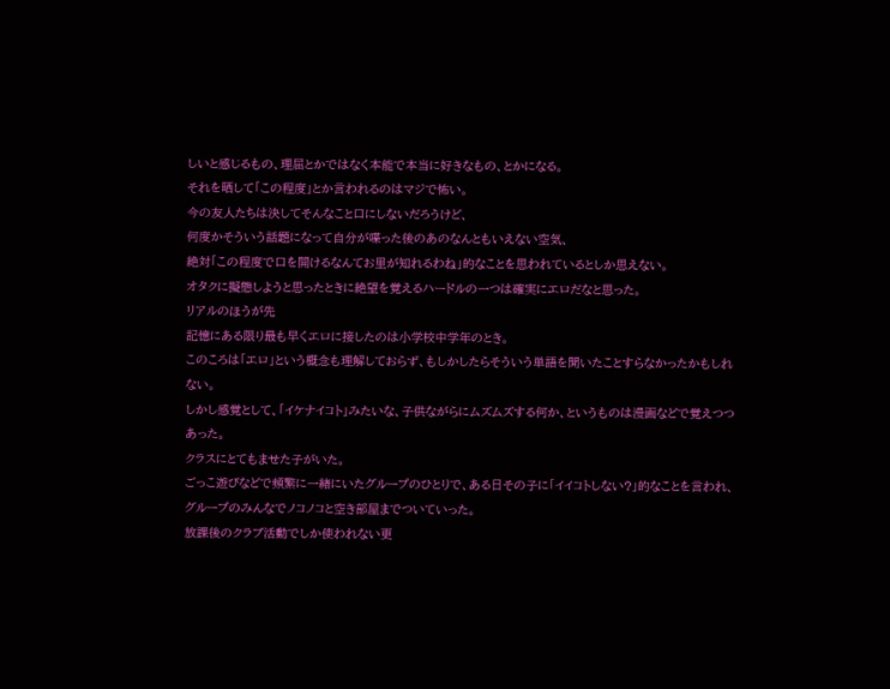しいと感じるもの、理屈とかではなく本能で本当に好きなもの、とかになる。
それを晒して「この程度」とか言われるのはマジで怖い。
今の友人たちは決してそんなこと口にしないだろうけど、
何度かそういう話題になって自分が喋った後のあのなんともいえない空気、
絶対「この程度で口を開けるなんてお里が知れるわね」的なことを思われているとしか思えない。
オタクに擬態しようと思ったときに絶望を覚えるハードルの一つは確実にエロだなと思った。
リアルのほうが先
記憶にある限り最も早くエロに接したのは小学校中学年のとき。
このころは「エロ」という概念も理解しておらず、もしかしたらそういう単語を聞いたことすらなかったかもしれない。
しかし感覚として、「イケナイコト」みたいな、子供ながらにムズムズする何か、というものは漫画などで覚えつつあった。
クラスにとてもませた子がいた。
ごっこ遊びなどで頻繁に一緒にいたグループのひとりで、ある日その子に「イイコトしない?」的なことを言われ、グループのみんなでノコノコと空き部屋までついていった。
放課後のクラブ活動でしか使われない更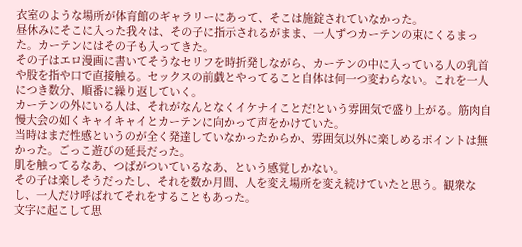衣室のような場所が体育館のギャラリーにあって、そこは施錠されていなかった。
昼休みにそこに入った我々は、その子に指示されるがまま、一人ずつカーテンの束にくるまった。カーテンにはその子も入ってきた。
その子はエロ漫画に書いてそうなセリフを時折発しながら、カーテンの中に入っている人の乳首や股を指や口で直接触る。セックスの前戯とやってること自体は何一つ変わらない。これを一人につき数分、順番に繰り返していく。
カーテンの外にいる人は、それがなんとなくイケナイことだ!という雰囲気で盛り上がる。筋肉自慢大会の如くキャイキャイとカーテンに向かって声をかけていた。
当時はまだ性感というのが全く発達していなかったからか、雰囲気以外に楽しめるポイントは無かった。ごっこ遊びの延長だった。
肌を触ってるなあ、つばがついているなあ、という感覚しかない。
その子は楽しそうだったし、それを数か月間、人を変え場所を変え続けていたと思う。観衆なし、一人だけ呼ばれてそれをすることもあった。
文字に起こして思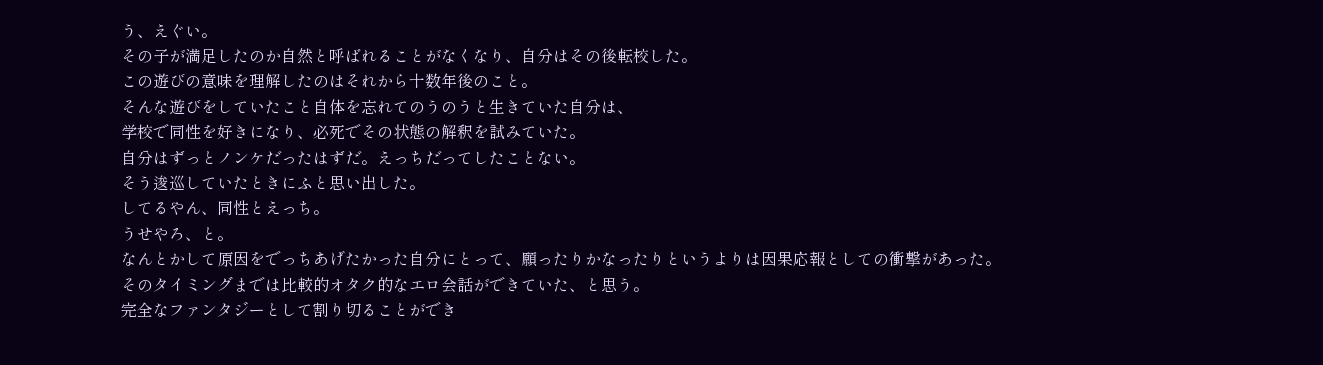う、えぐい。
その子が満足したのか自然と呼ばれることがなくなり、自分はその後転校した。
この遊びの意味を理解したのはそれから十数年後のこと。
そんな遊びをしていたこと自体を忘れてのうのうと生きていた自分は、
学校で同性を好きになり、必死でその状態の解釈を試みていた。
自分はずっとノンケだったはずだ。えっちだってしたことない。
そう逡巡していたときにふと思い出した。
してるやん、同性とえっち。
うせやろ、と。
なんとかして原因をでっちあげたかった自分にとって、願ったりかなったりというよりは因果応報としての衝撃があった。
そのタイミングまでは比較的オタク的なエロ会話ができていた、と思う。
完全なファンタジーとして割り切ることができ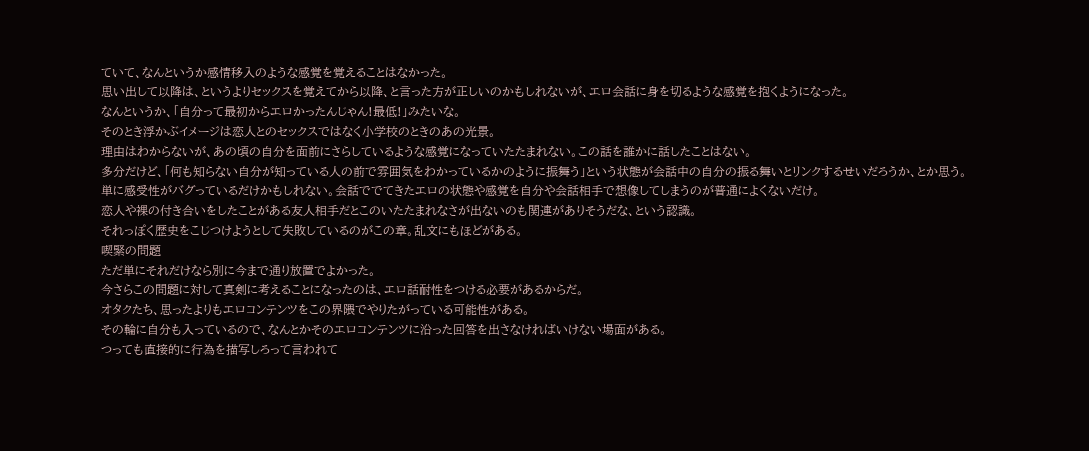ていて、なんというか感情移入のような感覚を覚えることはなかった。
思い出して以降は、というよりセックスを覚えてから以降、と言った方が正しいのかもしれないが、エロ会話に身を切るような感覚を抱くようになった。
なんというか、「自分って最初からエロかったんじゃん!最低!」みたいな。
そのとき浮かぶイメージは恋人とのセックスではなく小学校のときのあの光景。
理由はわからないが、あの頃の自分を面前にさらしているような感覚になっていたたまれない。この話を誰かに話したことはない。
多分だけど、「何も知らない自分が知っている人の前で雰囲気をわかっているかのように振舞う」という状態が会話中の自分の振る舞いとリンクするせいだろうか、とか思う。
単に感受性がバグっているだけかもしれない。会話ででてきたエロの状態や感覚を自分や会話相手で想像してしまうのが普通によくないだけ。
恋人や裸の付き合いをしたことがある友人相手だとこのいたたまれなさが出ないのも関連がありそうだな、という認識。
それっぽく歴史をこじつけようとして失敗しているのがこの章。乱文にもほどがある。
喫緊の問題
ただ単にそれだけなら別に今まで通り放置でよかった。
今さらこの問題に対して真剣に考えることになったのは、エロ話耐性をつける必要があるからだ。
オタクたち、思ったよりもエロコンテンツをこの界隈でやりたがっている可能性がある。
その輪に自分も入っているので、なんとかそのエロコンテンツに沿った回答を出さなければいけない場面がある。
つっても直接的に行為を描写しろって言われて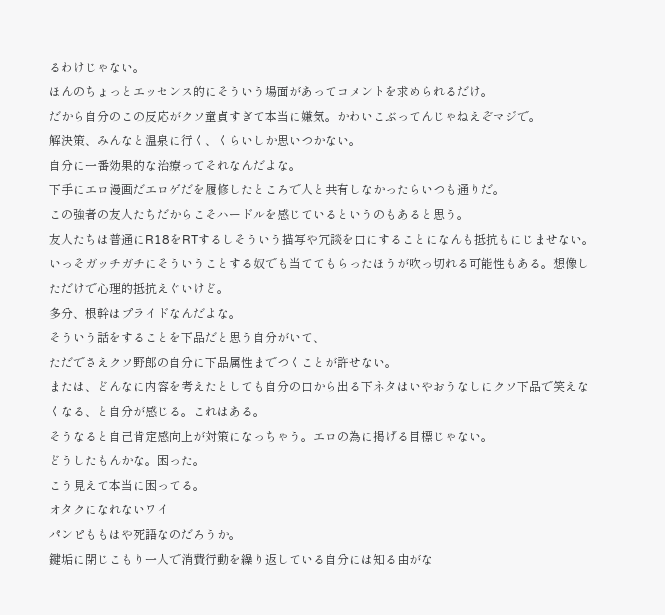るわけじゃない。
ほんのちょっとエッセンス的にそういう場面があってコメントを求められるだけ。
だから自分のこの反応がクソ童貞すぎて本当に嫌気。かわいこぶってんじゃねえぞマジで。
解決策、みんなと温泉に行く、くらいしか思いつかない。
自分に一番効果的な治療ってそれなんだよな。
下手にエロ漫画だエロゲだを履修したところで人と共有しなかったらいつも通りだ。
この強者の友人たちだからこそハードルを感じているというのもあると思う。
友人たちは普通にR18をRTするしそういう描写や冗談を口にすることになんも抵抗もにじませない。
いっそガッチガチにそういうことする奴でも当ててもらったほうが吹っ切れる可能性もある。想像しただけで心理的抵抗えぐいけど。
多分、根幹はプライドなんだよな。
そういう話をすることを下品だと思う自分がいて、
ただでさえクソ野郎の自分に下品属性までつくことが許せない。
または、どんなに内容を考えたとしても自分の口から出る下ネタはいやおうなしにクソ下品で笑えなくなる、と自分が感じる。これはある。
そうなると自己肯定感向上が対策になっちゃう。エロの為に掲げる目標じゃない。
どうしたもんかな。困った。
こう見えて本当に困ってる。
オタクになれないワイ
パンピももはや死語なのだろうか。
鍵垢に閉じこもり一人で消費行動を繰り返している自分には知る由がな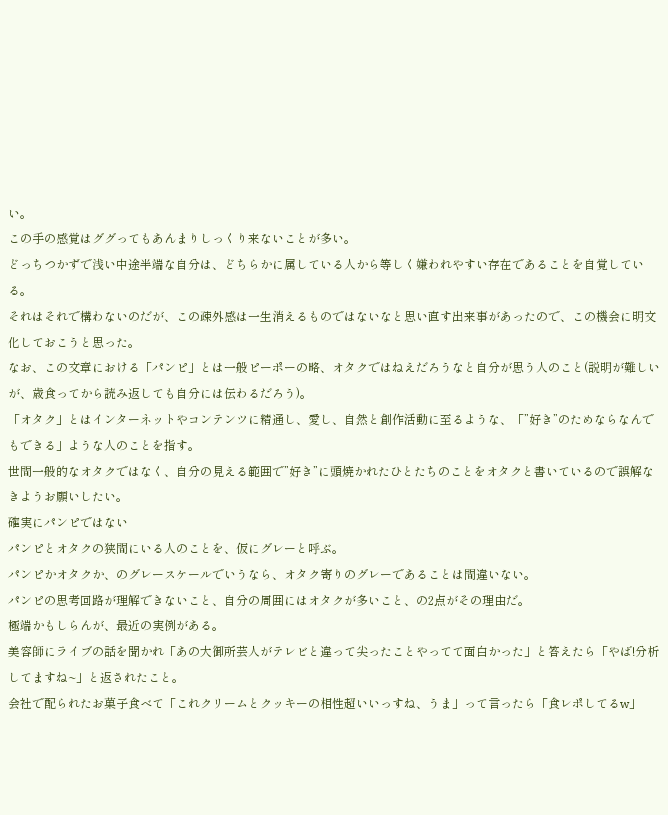い。
この手の感覚はググってもあんまりしっくり来ないことが多い。
どっちつかずで浅い中途半端な自分は、どちらかに属している人から等しく嫌われやすい存在であることを自覚している。
それはそれで構わないのだが、この疎外感は一生消えるものではないなと思い直す出来事があったので、この機会に明文化しておこうと思った。
なお、この文章における「パンピ」とは一般ピーポーの略、オタクではねえだろうなと自分が思う人のこと(説明が難しいが、歳食ってから読み返しても自分には伝わるだろう)。
「オタク」とはインターネットやコンテンツに精通し、愛し、自然と創作活動に至るような、「”好き”のためならなんでもできる」ような人のことを指す。
世間一般的なオタクではなく、自分の見える範囲で”好き”に頭焼かれたひとたちのことをオタクと書いているので誤解なきようお願いしたい。
確実にパンピではない
パンピとオタクの狭間にいる人のことを、仮にグレーと呼ぶ。
パンピかオタクか、のグレースケールでいうなら、オタク寄りのグレーであることは間違いない。
パンピの思考回路が理解できないこと、自分の周囲にはオタクが多いこと、の2点がその理由だ。
極端かもしらんが、最近の実例がある。
美容師にライブの話を聞かれ「あの大御所芸人がテレビと違って尖ったことやってて面白かった」と答えたら「やば!分析してますね~」と返されたこと。
会社で配られたお菓子食べて「これクリームとクッキーの相性超いいっすね、うま」って言ったら「食レポしてるw」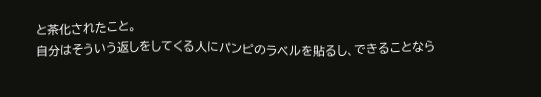と茶化されたこと。
自分はそういう返しをしてくる人にパンピのラベルを貼るし、できることなら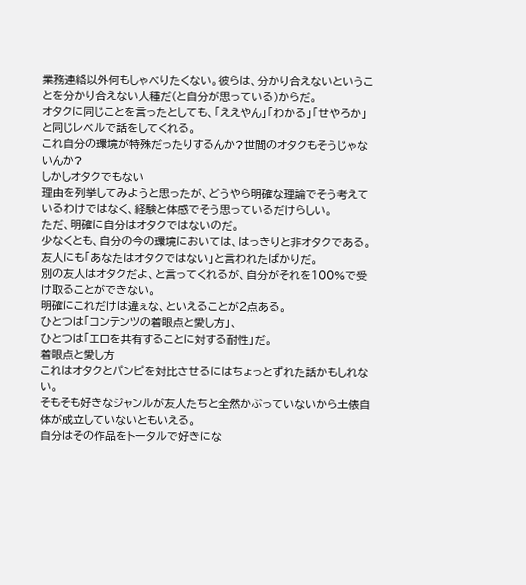業務連絡以外何もしゃべりたくない。彼らは、分かり合えないということを分かり合えない人種だ(と自分が思っている)からだ。
オタクに同じことを言ったとしても、「ええやん」「わかる」「せやろか」と同じレベルで話をしてくれる。
これ自分の環境が特殊だったりするんか?世間のオタクもそうじゃないんか?
しかしオタクでもない
理由を列挙してみようと思ったが、どうやら明確な理論でそう考えているわけではなく、経験と体感でそう思っているだけらしい。
ただ、明確に自分はオタクではないのだ。
少なくとも、自分の今の環境においては、はっきりと非オタクである。
友人にも「あなたはオタクではない」と言われたばかりだ。
別の友人はオタクだよ、と言ってくれるが、自分がそれを100%で受け取ることができない。
明確にこれだけは違ぇな、といえることが2点ある。
ひとつは「コンテンツの着眼点と愛し方」、
ひとつは「エロを共有することに対する耐性」だ。
着眼点と愛し方
これはオタクとパンピを対比させるにはちょっとずれた話かもしれない。
そもそも好きなジャンルが友人たちと全然かぶっていないから土俵自体が成立していないともいえる。
自分はその作品をトータルで好きにな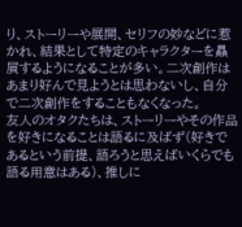り、ストーリーや展開、セリフの妙などに惹かれ、結果として特定のキャラクターを贔屓するようになることが多い。二次創作はあまり好んで見ようとは思わないし、自分で二次創作をすることもなくなった。
友人のオタクたちは、ストーリーやその作品を好きになることは語るに及ばず(好きであるという前提、語ろうと思えばいくらでも語る用意はある)、推しに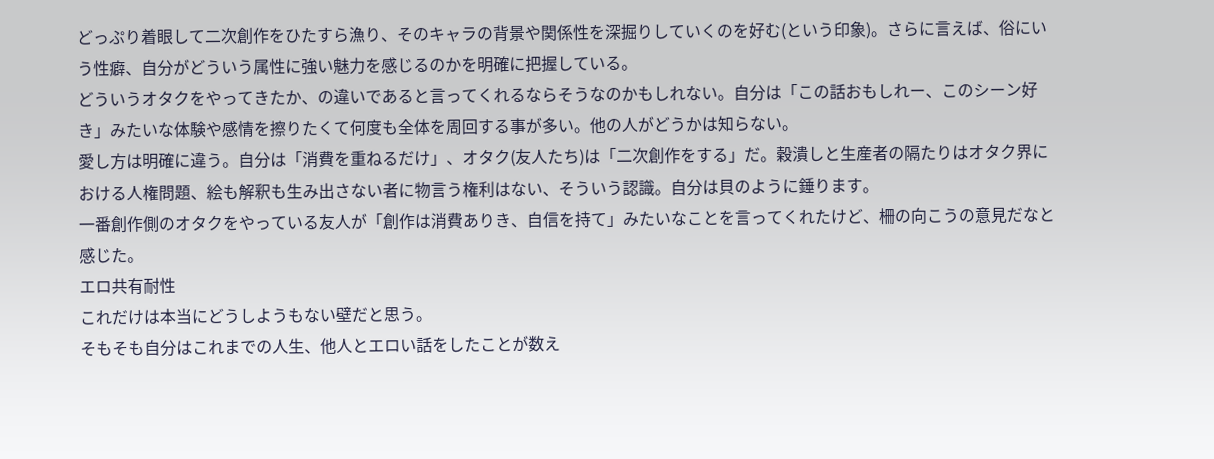どっぷり着眼して二次創作をひたすら漁り、そのキャラの背景や関係性を深掘りしていくのを好む(という印象)。さらに言えば、俗にいう性癖、自分がどういう属性に強い魅力を感じるのかを明確に把握している。
どういうオタクをやってきたか、の違いであると言ってくれるならそうなのかもしれない。自分は「この話おもしれー、このシーン好き」みたいな体験や感情を擦りたくて何度も全体を周回する事が多い。他の人がどうかは知らない。
愛し方は明確に違う。自分は「消費を重ねるだけ」、オタク(友人たち)は「二次創作をする」だ。穀潰しと生産者の隔たりはオタク界における人権問題、絵も解釈も生み出さない者に物言う権利はない、そういう認識。自分は貝のように錘ります。
一番創作側のオタクをやっている友人が「創作は消費ありき、自信を持て」みたいなことを言ってくれたけど、柵の向こうの意見だなと感じた。
エロ共有耐性
これだけは本当にどうしようもない壁だと思う。
そもそも自分はこれまでの人生、他人とエロい話をしたことが数え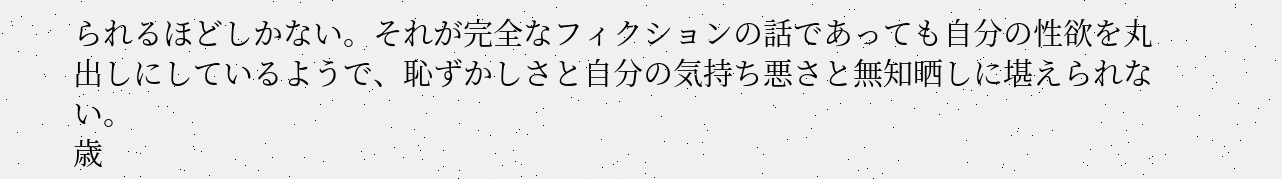られるほどしかない。それが完全なフィクションの話であっても自分の性欲を丸出しにしているようで、恥ずかしさと自分の気持ち悪さと無知晒しに堪えられない。
歳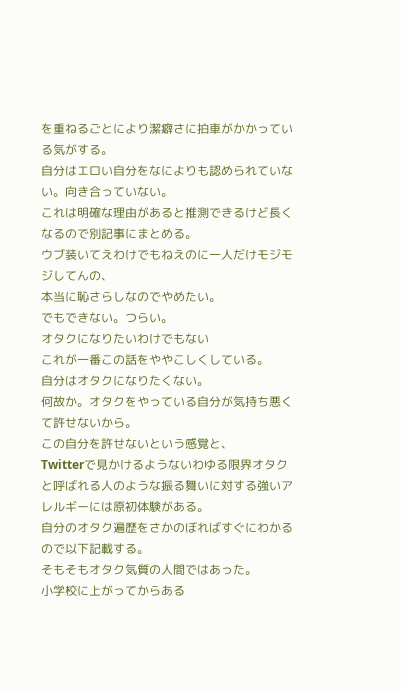を重ねるごとにより潔癖さに拍車がかかっている気がする。
自分はエロい自分をなによりも認められていない。向き合っていない。
これは明確な理由があると推測できるけど長くなるので別記事にまとめる。
ウブ装いてえわけでもねえのに一人だけモジモジしてんの、
本当に恥さらしなのでやめたい。
でもできない。つらい。
オタクになりたいわけでもない
これが一番この話をややこしくしている。
自分はオタクになりたくない。
何故か。オタクをやっている自分が気持ち悪くて許せないから。
この自分を許せないという感覚と、
Twitterで見かけるようないわゆる限界オタクと呼ばれる人のような振る舞いに対する強いアレルギーには原初体験がある。
自分のオタク遍歴をさかのぼればすぐにわかるので以下記載する。
そもそもオタク気質の人間ではあった。
小学校に上がってからある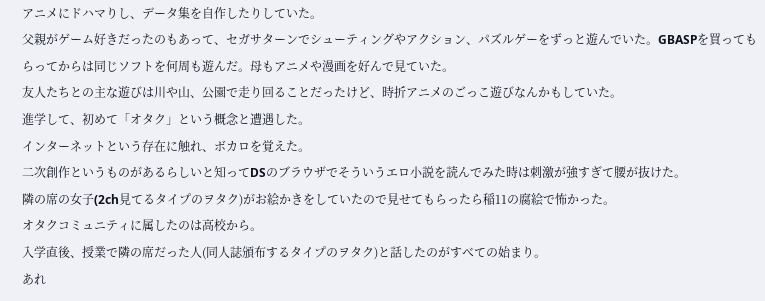アニメにドハマりし、データ集を自作したりしていた。
父親がゲーム好きだったのもあって、セガサターンでシューティングやアクション、パズルゲーをずっと遊んでいた。GBASPを買ってもらってからは同じソフトを何周も遊んだ。母もアニメや漫画を好んで見ていた。
友人たちとの主な遊びは川や山、公園で走り回ることだったけど、時折アニメのごっこ遊びなんかもしていた。
進学して、初めて「オタク」という概念と遭遇した。
インターネットという存在に触れ、ボカロを覚えた。
二次創作というものがあるらしいと知ってDSのブラウザでそういうエロ小説を読んでみた時は刺激が強すぎて腰が抜けた。
隣の席の女子(2ch見てるタイプのヲタク)がお絵かきをしていたので見せてもらったら稲11の腐絵で怖かった。
オタクコミュニティに属したのは高校から。
入学直後、授業で隣の席だった人(同人誌頒布するタイプのヲタク)と話したのがすべての始まり。
あれ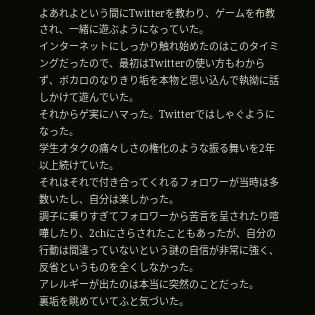よあれよという間にTwitterを教わり、ゲームを布教され、一緒に遊ぶようになっていた。
インターネットにしっかり触れ始めたのはこのタイミングだったので、最初はTwitterの使い方もわからず、ボカロのなりきり垢を本物と思い込んで執拗に話しかけて遊んでいた。
それからゲ実にハマった。Twitterではしゃぐようになった。
学生オタクの痛々しさの権化のような振る舞いを2年以上続けていた。
それはそれで付き合ってくれるフォロワーが当時は多数いたし、自分は楽しかった。
調子に乗りすぎてフォロワーから苦言を呈されたり喧嘩したり、2chにさらされたこともあったが、自分の行動は間違っていないという謎の自信が非常に強く、反省というものを全くしなかった。
アレルギーが出たのは本当に突然のことだった。
裏垢を眺めていてふと気づいた。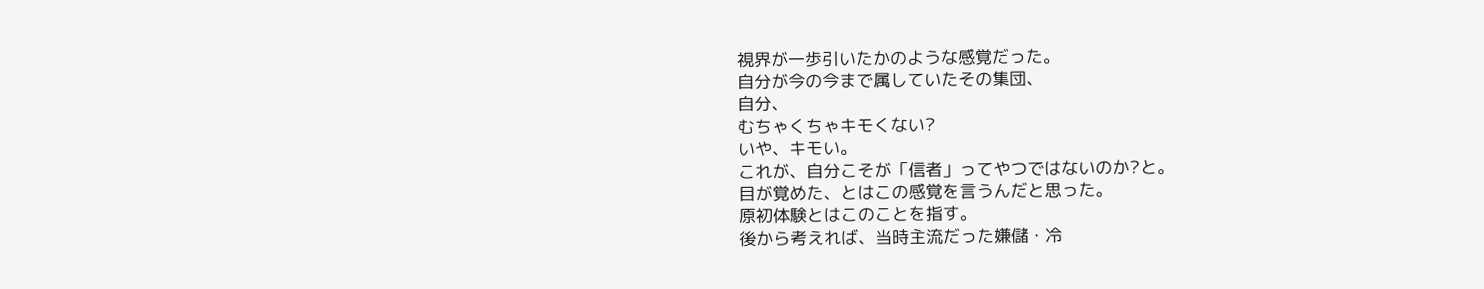視界が一歩引いたかのような感覚だった。
自分が今の今まで属していたその集団、
自分、
むちゃくちゃキモくない?
いや、キモい。
これが、自分こそが「信者」ってやつではないのか?と。
目が覚めた、とはこの感覚を言うんだと思った。
原初体験とはこのことを指す。
後から考えれば、当時主流だった嫌儲・冷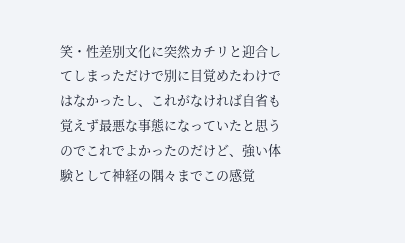笑・性差別文化に突然カチリと迎合してしまっただけで別に目覚めたわけではなかったし、これがなければ自省も覚えず最悪な事態になっていたと思うのでこれでよかったのだけど、強い体験として神経の隅々までこの感覚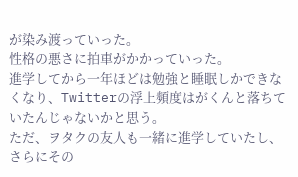が染み渡っていった。
性格の悪さに拍車がかかっていった。
進学してから一年ほどは勉強と睡眠しかできなくなり、Twitterの浮上頻度はがくんと落ちていたんじゃないかと思う。
ただ、ヲタクの友人も一緒に進学していたし、さらにその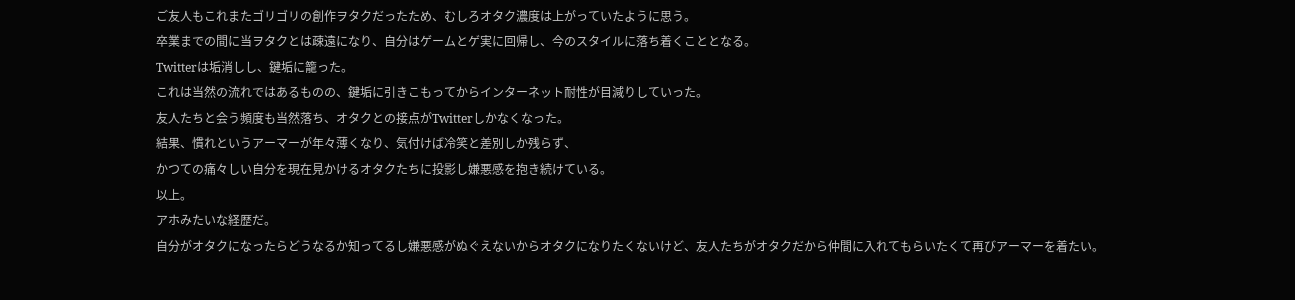ご友人もこれまたゴリゴリの創作ヲタクだったため、むしろオタク濃度は上がっていたように思う。
卒業までの間に当ヲタクとは疎遠になり、自分はゲームとゲ実に回帰し、今のスタイルに落ち着くこととなる。
Twitterは垢消しし、鍵垢に籠った。
これは当然の流れではあるものの、鍵垢に引きこもってからインターネット耐性が目減りしていった。
友人たちと会う頻度も当然落ち、オタクとの接点がTwitterしかなくなった。
結果、慣れというアーマーが年々薄くなり、気付けば冷笑と差別しか残らず、
かつての痛々しい自分を現在見かけるオタクたちに投影し嫌悪感を抱き続けている。
以上。
アホみたいな経歴だ。
自分がオタクになったらどうなるか知ってるし嫌悪感がぬぐえないからオタクになりたくないけど、友人たちがオタクだから仲間に入れてもらいたくて再びアーマーを着たい。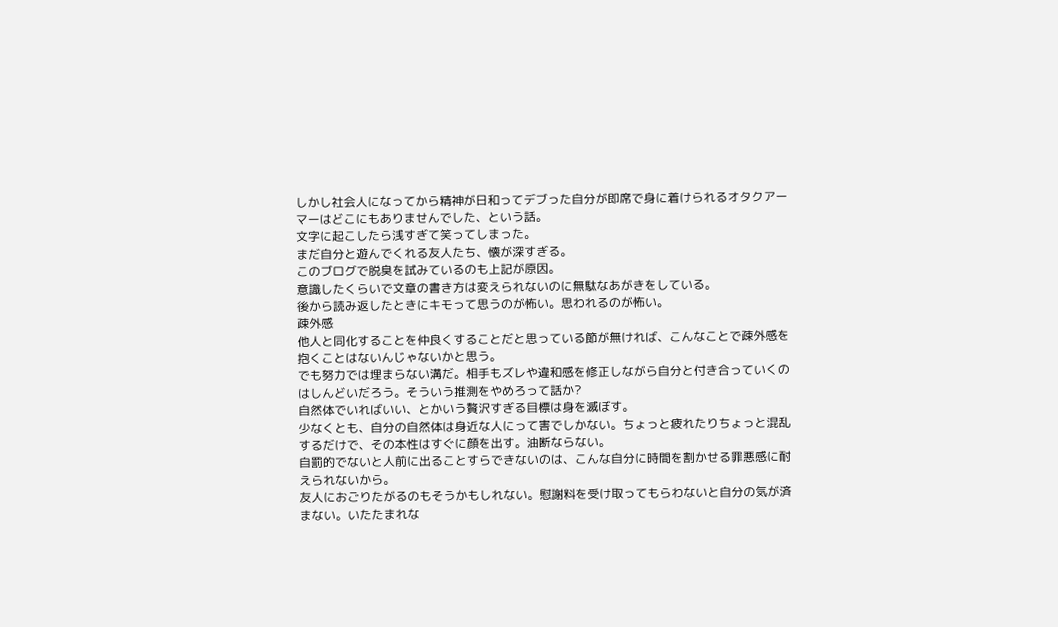しかし社会人になってから精神が日和ってデブった自分が即席で身に着けられるオタクアーマーはどこにもありませんでした、という話。
文字に起こしたら浅すぎて笑ってしまった。
まだ自分と遊んでくれる友人たち、懐が深すぎる。
このブログで脱臭を試みているのも上記が原因。
意識したくらいで文章の書き方は変えられないのに無駄なあがきをしている。
後から読み返したときにキモって思うのが怖い。思われるのが怖い。
疎外感
他人と同化することを仲良くすることだと思っている節が無ければ、こんなことで疎外感を抱くことはないんじゃないかと思う。
でも努力では埋まらない溝だ。相手もズレや違和感を修正しながら自分と付き合っていくのはしんどいだろう。そういう推測をやめろって話か?
自然体でいればいい、とかいう贅沢すぎる目標は身を滅ぼす。
少なくとも、自分の自然体は身近な人にって害でしかない。ちょっと疲れたりちょっと混乱するだけで、その本性はすぐに顔を出す。油断ならない。
自罰的でないと人前に出ることすらできないのは、こんな自分に時間を割かせる罪悪感に耐えられないから。
友人におごりたがるのもそうかもしれない。慰謝料を受け取ってもらわないと自分の気が済まない。いたたまれな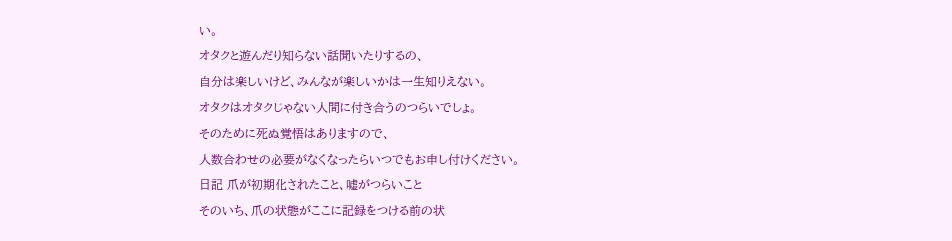い。
オタクと遊んだり知らない話聞いたりするの、
自分は楽しいけど、みんなが楽しいかは一生知りえない。
オタクはオタクじゃない人間に付き合うのつらいでしょ。
そのために死ぬ覚悟はありますので、
人数合わせの必要がなくなったらいつでもお申し付けください。
日記 爪が初期化されたこと、嘘がつらいこと
そのいち、爪の状態がここに記録をつける前の状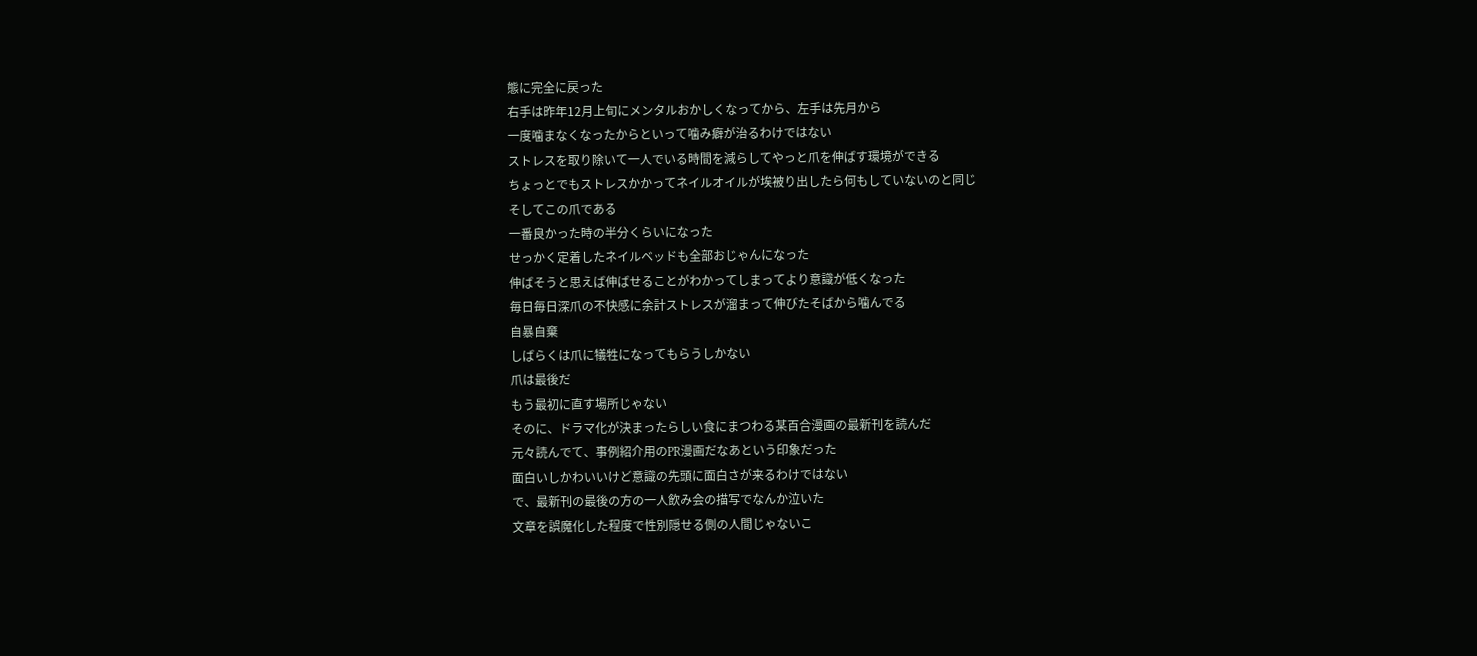態に完全に戻った
右手は昨年12月上旬にメンタルおかしくなってから、左手は先月から
一度噛まなくなったからといって噛み癖が治るわけではない
ストレスを取り除いて一人でいる時間を減らしてやっと爪を伸ばす環境ができる
ちょっとでもストレスかかってネイルオイルが埃被り出したら何もしていないのと同じ
そしてこの爪である
一番良かった時の半分くらいになった
せっかく定着したネイルベッドも全部おじゃんになった
伸ばそうと思えば伸ばせることがわかってしまってより意識が低くなった
毎日毎日深爪の不快感に余計ストレスが溜まって伸びたそばから噛んでる
自暴自棄
しばらくは爪に犠牲になってもらうしかない
爪は最後だ
もう最初に直す場所じゃない
そのに、ドラマ化が決まったらしい食にまつわる某百合漫画の最新刊を読んだ
元々読んでて、事例紹介用のPR漫画だなあという印象だった
面白いしかわいいけど意識の先頭に面白さが来るわけではない
で、最新刊の最後の方の一人飲み会の描写でなんか泣いた
文章を誤魔化した程度で性別隠せる側の人間じゃないこ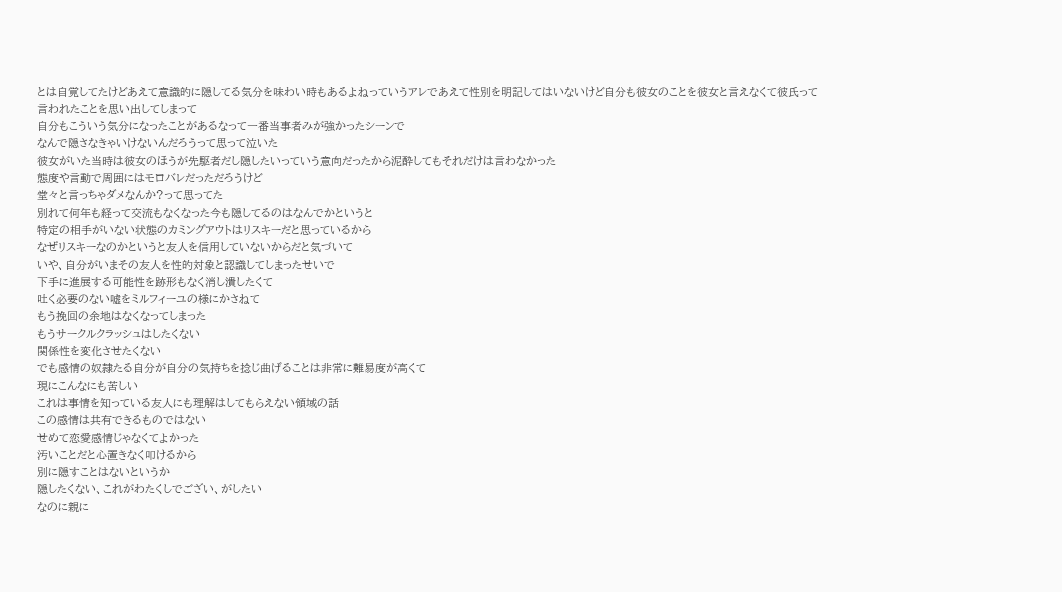とは自覚してたけどあえて意識的に隠してる気分を味わい時もあるよねっていうアレであえて性別を明記してはいないけど自分も彼女のことを彼女と言えなくて彼氏って言われたことを思い出してしまって
自分もこういう気分になったことがあるなって一番当事者みが強かったシーンで
なんで隠さなきゃいけないんだろうって思って泣いた
彼女がいた当時は彼女のほうが先駆者だし隠したいっていう意向だったから泥酔してもそれだけは言わなかった
態度や言動で周囲にはモロバレだっただろうけど
堂々と言っちゃダメなんか?って思ってた
別れて何年も経って交流もなくなった今も隠してるのはなんでかというと
特定の相手がいない状態のカミングアウトはリスキーだと思っているから
なぜリスキーなのかというと友人を信用していないからだと気づいて
いや、自分がいまその友人を性的対象と認識してしまったせいで
下手に進展する可能性を跡形もなく消し潰したくて
吐く必要のない嘘をミルフィーユの様にかさねて
もう挽回の余地はなくなってしまった
もうサークルクラッシュはしたくない
関係性を変化させたくない
でも感情の奴隷たる自分が自分の気持ちを捻じ曲げることは非常に難易度が高くて
現にこんなにも苦しい
これは事情を知っている友人にも理解はしてもらえない領域の話
この感情は共有できるものではない
せめて恋愛感情じゃなくてよかった
汚いことだと心置きなく叩けるから
別に隠すことはないというか
隠したくない、これがわたくしでござい、がしたい
なのに親に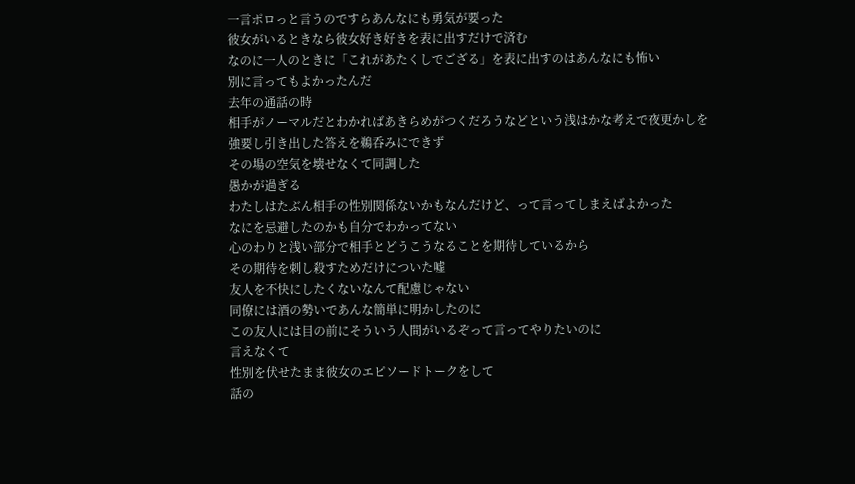一言ポロっと言うのですらあんなにも勇気が要った
彼女がいるときなら彼女好き好きを表に出すだけで済む
なのに一人のときに「これがあたくしでござる」を表に出すのはあんなにも怖い
別に言ってもよかったんだ
去年の通話の時
相手がノーマルだとわかればあきらめがつくだろうなどという浅はかな考えで夜更かしを強要し引き出した答えを鵜呑みにできず
その場の空気を壊せなくて同調した
愚かが過ぎる
わたしはたぶん相手の性別関係ないかもなんだけど、って言ってしまえばよかった
なにを忌避したのかも自分でわかってない
心のわりと浅い部分で相手とどうこうなることを期待しているから
その期待を刺し殺すためだけについた嘘
友人を不快にしたくないなんて配慮じゃない
同僚には酒の勢いであんな簡単に明かしたのに
この友人には目の前にそういう人間がいるぞって言ってやりたいのに
言えなくて
性別を伏せたまま彼女のエピソードトークをして
話の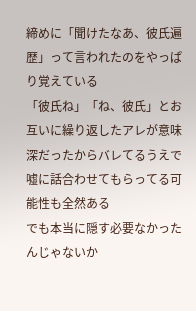締めに「聞けたなあ、彼氏遍歴」って言われたのをやっぱり覚えている
「彼氏ね」「ね、彼氏」とお互いに繰り返したアレが意味深だったからバレてるうえで嘘に話合わせてもらってる可能性も全然ある
でも本当に隠す必要なかったんじゃないか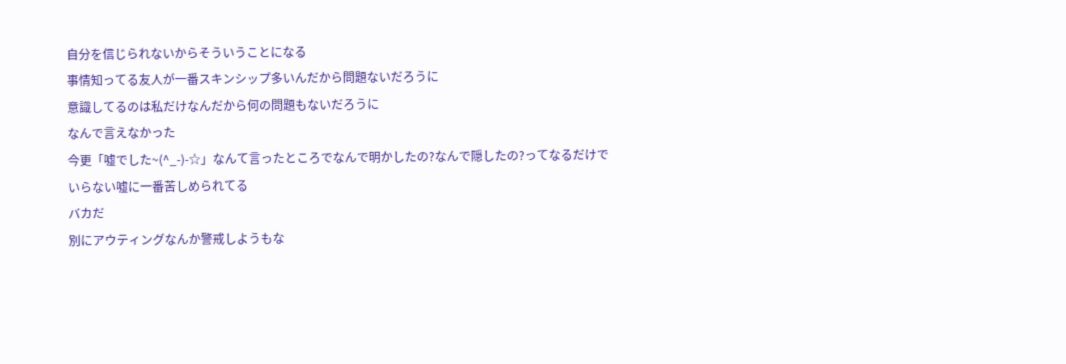自分を信じられないからそういうことになる
事情知ってる友人が一番スキンシップ多いんだから問題ないだろうに
意識してるのは私だけなんだから何の問題もないだろうに
なんで言えなかった
今更「嘘でした~(^_-)-☆」なんて言ったところでなんで明かしたの?なんで隠したの?ってなるだけで
いらない嘘に一番苦しめられてる
バカだ
別にアウティングなんか警戒しようもな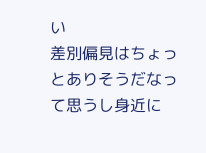い
差別偏見はちょっとありそうだなって思うし身近に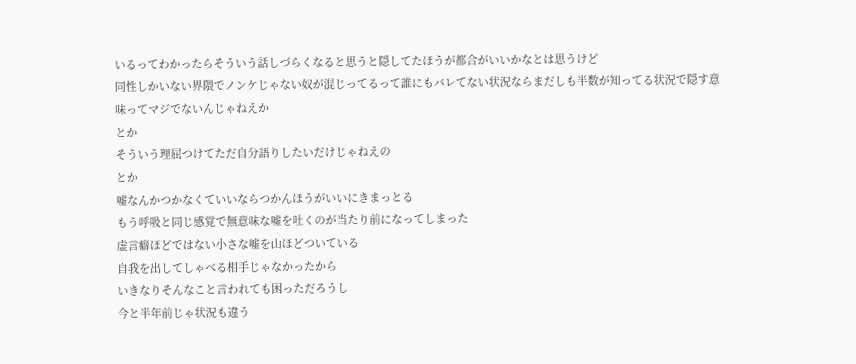いるってわかったらそういう話しづらくなると思うと隠してたほうが都合がいいかなとは思うけど
同性しかいない界隈でノンケじゃない奴が混じってるって誰にもバレてない状況ならまだしも半数が知ってる状況で隠す意味ってマジでないんじゃねえか
とか
そういう理屈つけてただ自分語りしたいだけじゃねえの
とか
嘘なんかつかなくていいならつかんほうがいいにきまっとる
もう呼吸と同じ感覚で無意味な嘘を吐くのが当たり前になってしまった
虚言癖ほどではない小さな嘘を山ほどついている
自我を出してしゃべる相手じゃなかったから
いきなりそんなこと言われても困っただろうし
今と半年前じゃ状況も違う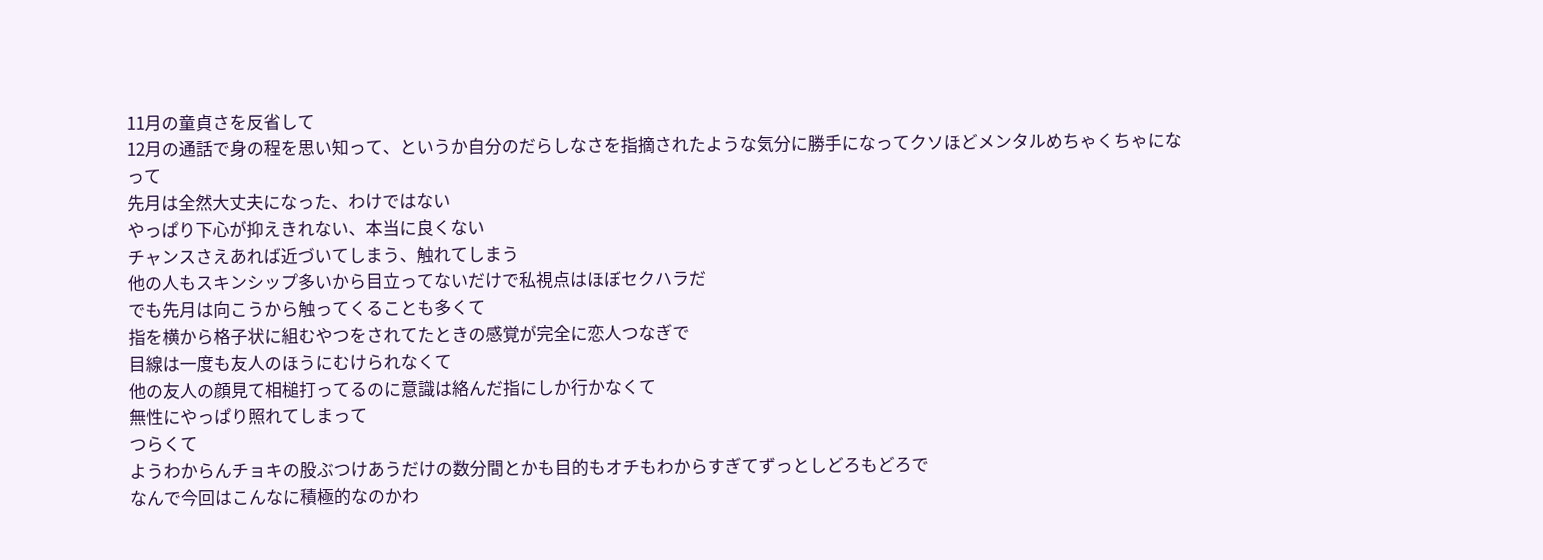11月の童貞さを反省して
12月の通話で身の程を思い知って、というか自分のだらしなさを指摘されたような気分に勝手になってクソほどメンタルめちゃくちゃになって
先月は全然大丈夫になった、わけではない
やっぱり下心が抑えきれない、本当に良くない
チャンスさえあれば近づいてしまう、触れてしまう
他の人もスキンシップ多いから目立ってないだけで私視点はほぼセクハラだ
でも先月は向こうから触ってくることも多くて
指を横から格子状に組むやつをされてたときの感覚が完全に恋人つなぎで
目線は一度も友人のほうにむけられなくて
他の友人の顔見て相槌打ってるのに意識は絡んだ指にしか行かなくて
無性にやっぱり照れてしまって
つらくて
ようわからんチョキの股ぶつけあうだけの数分間とかも目的もオチもわからすぎてずっとしどろもどろで
なんで今回はこんなに積極的なのかわ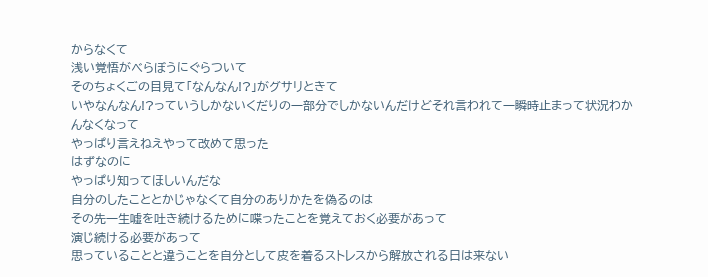からなくて
浅い覚悟がべらぼうにぐらついて
そのちょくごの目見て「なんなん!?」がグサリときて
いやなんなん!?っていうしかないくだりの一部分でしかないんだけどそれ言われて一瞬時止まって状況わかんなくなって
やっぱり言えねえやって改めて思った
はずなのに
やっぱり知ってほしいんだな
自分のしたこととかじゃなくて自分のありかたを偽るのは
その先一生嘘を吐き続けるために喋ったことを覚えておく必要があって
演じ続ける必要があって
思っていることと違うことを自分として皮を着るストレスから解放される日は来ない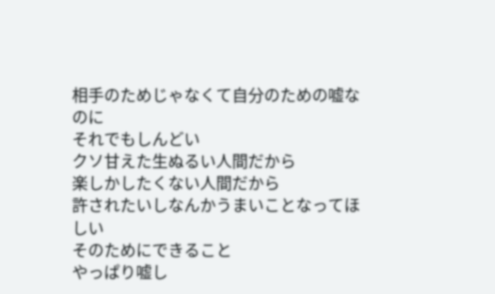相手のためじゃなくて自分のための嘘なのに
それでもしんどい
クソ甘えた生ぬるい人間だから
楽しかしたくない人間だから
許されたいしなんかうまいことなってほしい
そのためにできること
やっぱり嘘し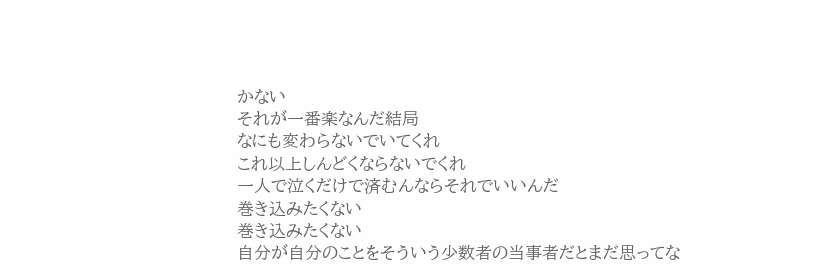かない
それが一番楽なんだ結局
なにも変わらないでいてくれ
これ以上しんどくならないでくれ
一人で泣くだけで済むんならそれでいいんだ
巻き込みたくない
巻き込みたくない
自分が自分のことをそういう少数者の当事者だとまだ思ってな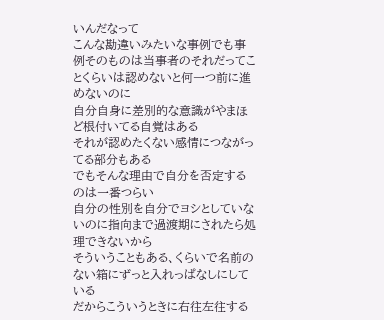いんだなって
こんな勘違いみたいな事例でも事例そのものは当事者のそれだってことくらいは認めないと何一つ前に進めないのに
自分自身に差別的な意識がやまほど根付いてる自覚はある
それが認めたくない感情につながってる部分もある
でもそんな理由で自分を否定するのは一番つらい
自分の性別を自分でヨシとしていないのに指向まで過渡期にされたら処理できないから
そういうこともある、くらいで名前のない箱にずっと入れっぱなしにしている
だからこういうときに右往左往する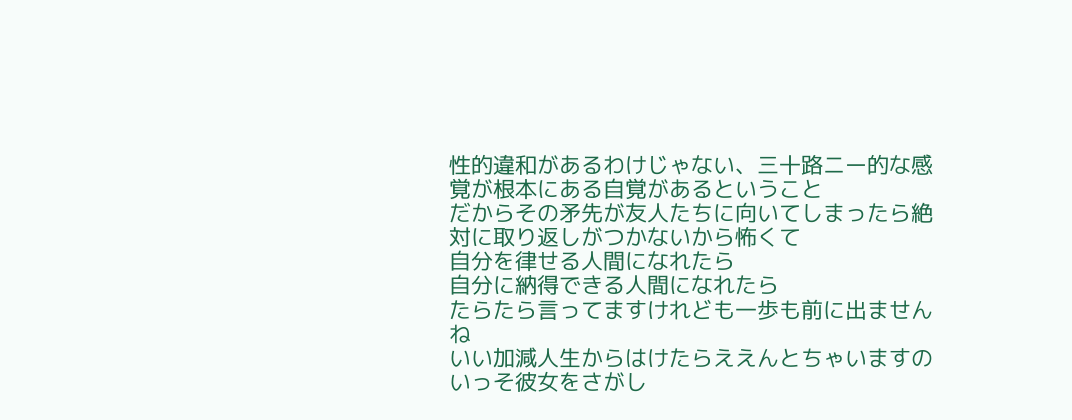性的違和があるわけじゃない、三十路ニー的な感覚が根本にある自覚があるということ
だからその矛先が友人たちに向いてしまったら絶対に取り返しがつかないから怖くて
自分を律せる人間になれたら
自分に納得できる人間になれたら
たらたら言ってますけれども一歩も前に出ませんね
いい加減人生からはけたらええんとちゃいますの
いっそ彼女をさがし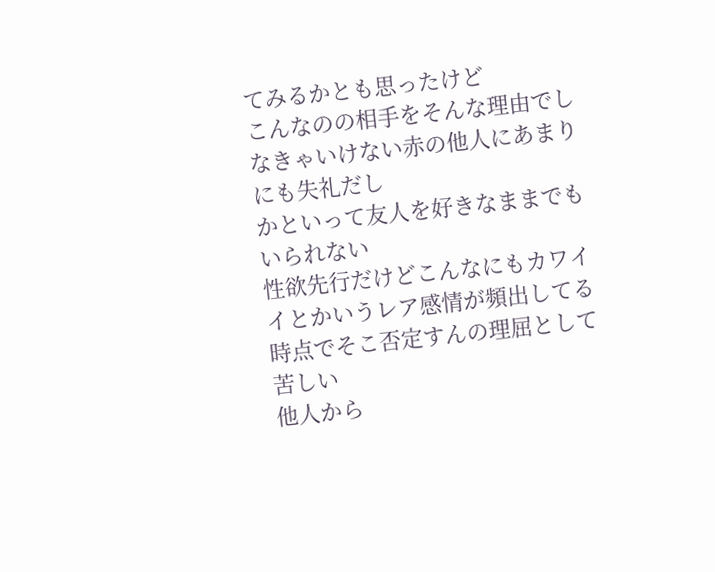てみるかとも思ったけど
こんなのの相手をそんな理由でしなきゃいけない赤の他人にあまりにも失礼だし
かといって友人を好きなままでもいられない
性欲先行だけどこんなにもカワイイとかいうレア感情が頻出してる時点でそこ否定すんの理屈として苦しい
他人から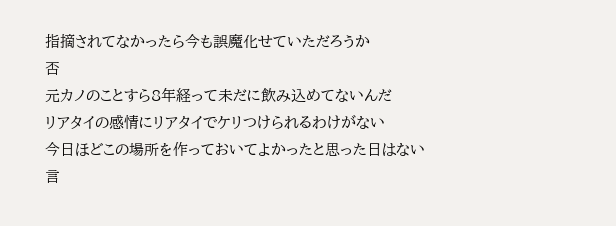指摘されてなかったら今も誤魔化せていただろうか
否
元カノのことすら8年経って未だに飲み込めてないんだ
リアタイの感情にリアタイでケリつけられるわけがない
今日ほどこの場所を作っておいてよかったと思った日はない
言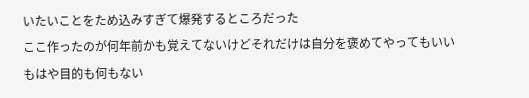いたいことをため込みすぎて爆発するところだった
ここ作ったのが何年前かも覚えてないけどそれだけは自分を褒めてやってもいい
もはや目的も何もない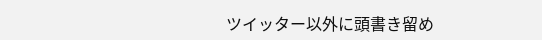ツイッター以外に頭書き留め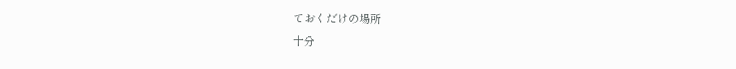ておくだけの場所
十分